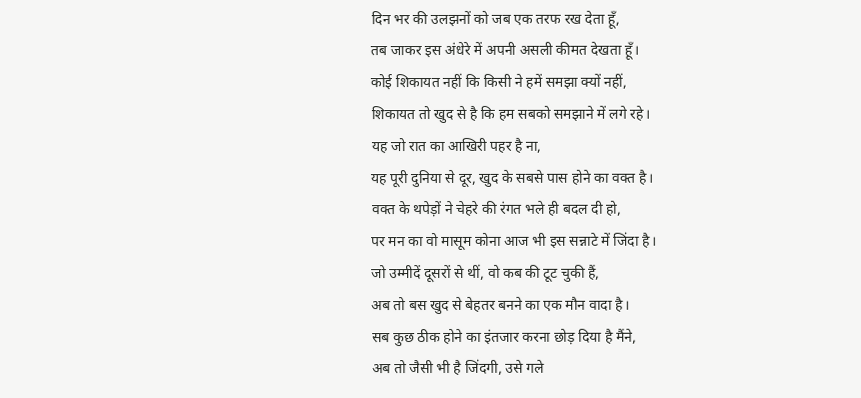दिन भर की उलझनों को जब एक तरफ रख देता हूँ,
तब जाकर इस अंधेरे में अपनी असली कीमत देखता हूँ।
कोई शिकायत नहीं कि किसी ने हमें समझा क्यों नहीं,
शिकायत तो खुद से है कि हम सबको समझाने में लगे रहे।
यह जो रात का आखिरी पहर है ना,
यह पूरी दुनिया से दूर, खुद के सबसे पास होने का वक्त है।
वक्त के थपेड़ों ने चेहरे की रंगत भले ही बदल दी हो,
पर मन का वो मासूम कोना आज भी इस सन्नाटे में जिंदा है।
जो उम्मीदें दूसरों से थीं, वो कब की टूट चुकी हैं,
अब तो बस खुद से बेहतर बनने का एक मौन वादा है।
सब कुछ ठीक होने का इंतजार करना छोड़ दिया है मैंने,
अब तो जैसी भी है जिंदगी, उसे गले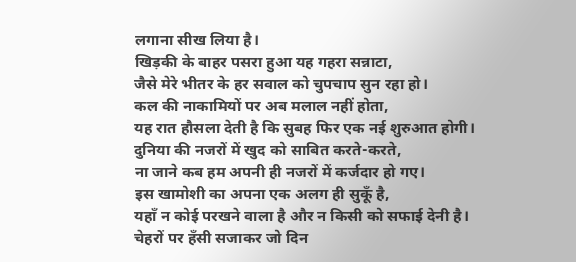लगाना सीख लिया है।
खिड़की के बाहर पसरा हुआ यह गहरा सन्नाटा,
जैसे मेरे भीतर के हर सवाल को चुपचाप सुन रहा हो।
कल की नाकामियों पर अब मलाल नहीं होता,
यह रात हौसला देती है कि सुबह फिर एक नई शुरुआत होगी।
दुनिया की नजरों में खुद को साबित करते-करते,
ना जाने कब हम अपनी ही नजरों में कर्जदार हो गए।
इस खामोशी का अपना एक अलग ही सुकूँ है,
यहाँ न कोई परखने वाला है और न किसी को सफाई देनी है।
चेहरों पर हँसी सजाकर जो दिन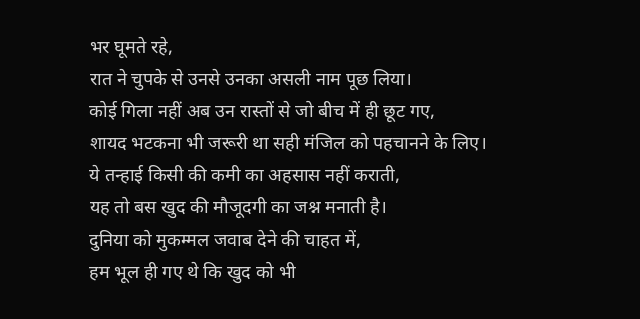भर घूमते रहे,
रात ने चुपके से उनसे उनका असली नाम पूछ लिया।
कोई गिला नहीं अब उन रास्तों से जो बीच में ही छूट गए,
शायद भटकना भी जरूरी था सही मंजिल को पहचानने के लिए।
ये तन्हाई किसी की कमी का अहसास नहीं कराती,
यह तो बस खुद की मौजूदगी का जश्न मनाती है।
दुनिया को मुकम्मल जवाब देने की चाहत में,
हम भूल ही गए थे कि खुद को भी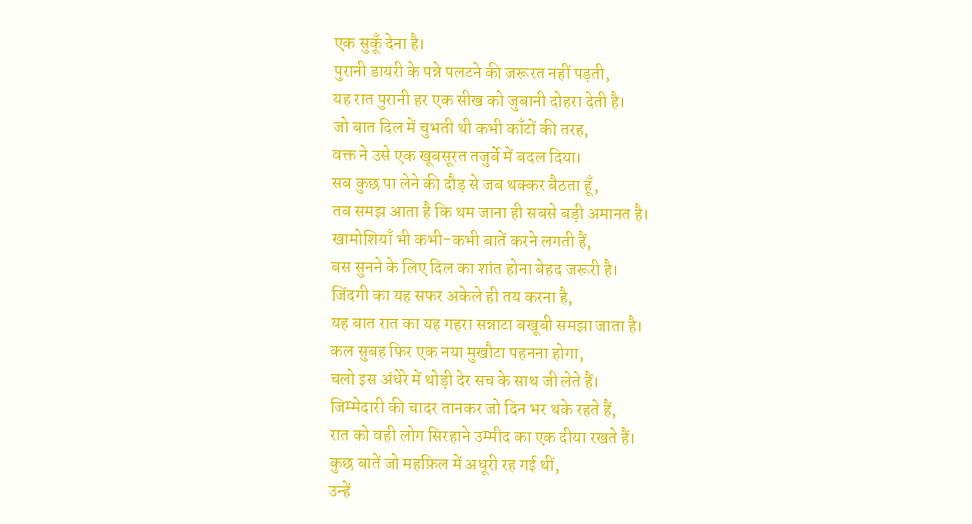एक सुकूँ देना है।
पुरानी डायरी के पन्ने पलटने की जरूरत नहीं पड़ती,
यह रात पुरानी हर एक सीख को जुबानी दोहरा देती है।
जो बात दिल में चुभती थी कभी काँटों की तरह,
वक्त ने उसे एक खूबसूरत तजुर्बे में बदल दिया।
सब कुछ पा लेने की दौड़ से जब थक्कर बैठता हूँ,
तब समझ आता है कि थम जाना ही सबसे बड़ी अमानत है।
खामोशियाँ भी कभी-कभी बातें करने लगती हैं,
बस सुनने के लिए दिल का शांत होना बेहद जरूरी है।
जिंदगी का यह सफर अकेले ही तय करना है,
यह बात रात का यह गहरा सन्नाटा बखूबी समझा जाता है।
कल सुबह फिर एक नया मुखौटा पहनना होगा,
चलो इस अंधेरे में थोड़ी देर सच के साथ जी लेते हैं।
जिम्मेदारी की चादर तानकर जो दिन भर थके रहते हैं,
रात को वही लोग सिरहाने उम्मीद का एक दीया रखते हैं।
कुछ बातें जो महफ़िल में अधूरी रह गई थीं,
उन्हें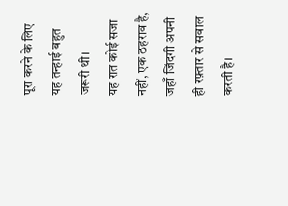पूरा करने के लिए यह तन्हाई बहुत जरूरी थी।
यह रात कोई सजा नहीं, एक ठहराव है,
जहाँ जिंदगी अपनी ही रफ़्तार से सवाल करती है।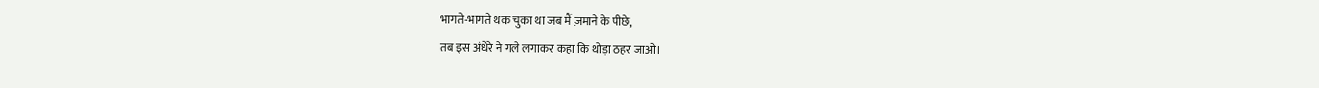भागते-भागते थक चुका था जब मैं ज़माने के पीछे,
तब इस अंधेरे ने गले लगाकर कहा कि थोड़ा ठहर जाओ।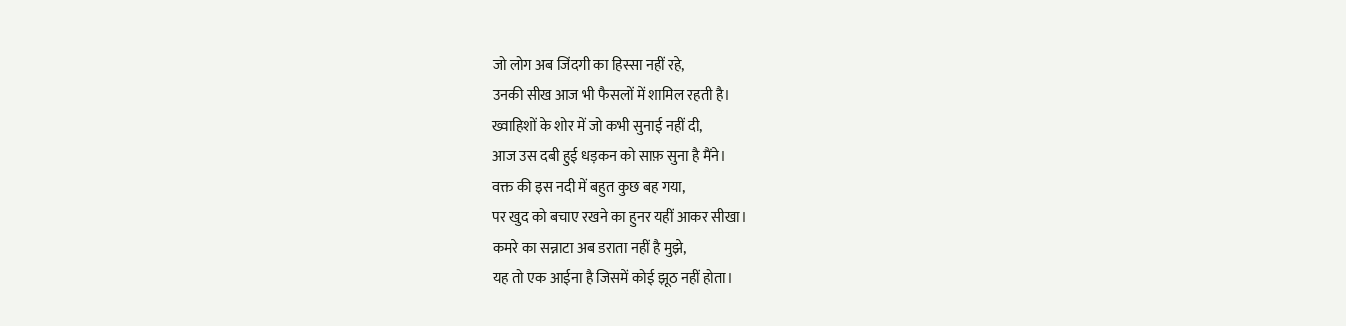जो लोग अब जिंदगी का हिस्सा नहीं रहे,
उनकी सीख आज भी फैसलों में शामिल रहती है।
ख्वाहिशों के शोर में जो कभी सुनाई नहीं दी,
आज उस दबी हुई धड़कन को साफ़ सुना है मैंने।
वक्त की इस नदी में बहुत कुछ बह गया,
पर खुद को बचाए रखने का हुनर यहीं आकर सीखा।
कमरे का सन्नाटा अब डराता नहीं है मुझे,
यह तो एक आईना है जिसमें कोई झूठ नहीं होता।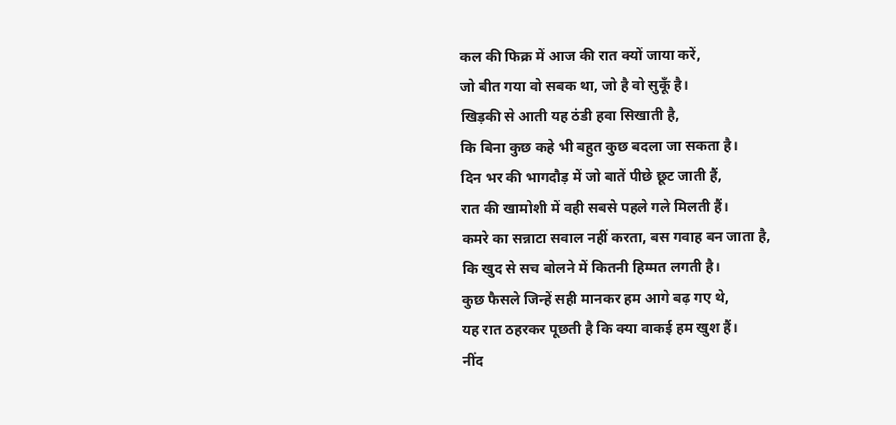कल की फिक्र में आज की रात क्यों जाया करें,
जो बीत गया वो सबक था, जो है वो सुकूँ है।
खिड़की से आती यह ठंडी हवा सिखाती है,
कि बिना कुछ कहे भी बहुत कुछ बदला जा सकता है।
दिन भर की भागदौड़ में जो बातें पीछे छूट जाती हैं,
रात की खामोशी में वही सबसे पहले गले मिलती हैं।
कमरे का सन्नाटा सवाल नहीं करता, बस गवाह बन जाता है,
कि खुद से सच बोलने में कितनी हिम्मत लगती है।
कुछ फैसले जिन्हें सही मानकर हम आगे बढ़ गए थे,
यह रात ठहरकर पूछती है कि क्या वाकई हम खुश हैं।
नींद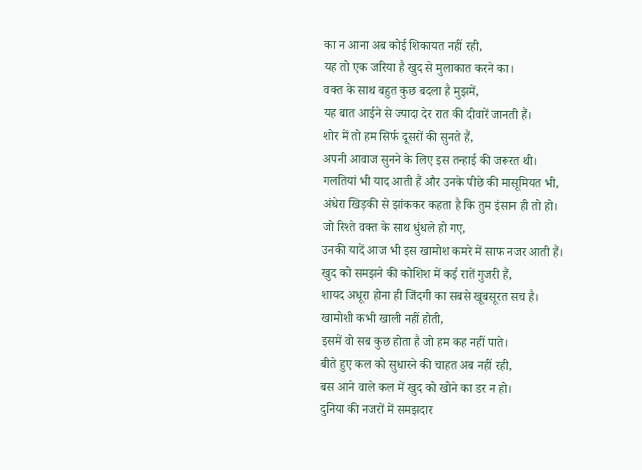का न आना अब कोई शिकायत नहीं रही,
यह तो एक जरिया है खुद से मुलाकात करने का।
वक्त के साथ बहुत कुछ बदला है मुझमें,
यह बात आईने से ज्यादा देर रात की दीवारें जानती हैं।
शोर में तो हम सिर्फ दूसरों की सुनते हैं,
अपनी आवाज सुनने के लिए इस तन्हाई की जरूरत थी।
गलतियां भी याद आती हैं और उनके पीछे की मासूमियत भी,
अंधेरा खिड़की से झांककर कहता है कि तुम इंसान ही तो हो।
जो रिश्ते वक्त के साथ धुंधले हो गए,
उनकी यादें आज भी इस खामोश कमरे में साफ नजर आती हैं।
खुद को समझने की कोशिश में कई रातें गुजरी हैं,
शायद अधूरा होना ही जिंदगी का सबसे खूबसूरत सच है।
खामोशी कभी खाली नहीं होती,
इसमें वो सब कुछ होता है जो हम कह नहीं पाते।
बीते हुए कल को सुधारने की चाहत अब नहीं रही,
बस आने वाले कल में खुद को खोने का डर न हो।
दुनिया की नजरों में समझदार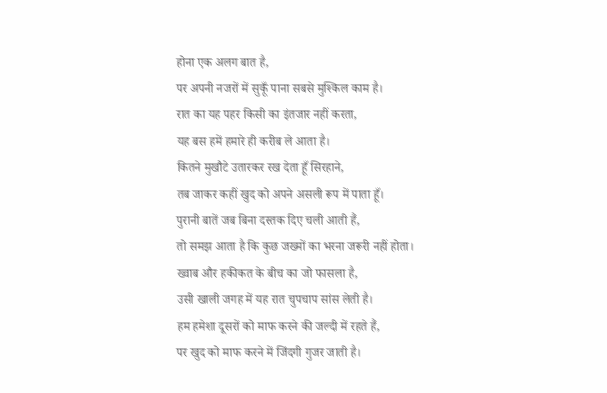होना एक अलग बात है,
पर अपनी नजरों में सुकूँ पाना सबसे मुश्किल काम है।
रात का यह पहर किसी का इंतजार नहीं करता,
यह बस हमें हमारे ही करीब ले आता है।
कितने मुखौटे उतारकर रख देता हूँ सिरहाने,
तब जाकर कहीं खुद को अपने असली रूप में पाता हूँ।
पुरानी बातें जब बिना दस्तक दिए चली आती हैं,
तो समझ आता है कि कुछ जख्मों का भरना जरूरी नहीं होता।
ख्वाब और हकीकत के बीच का जो फासला है,
उसी खाली जगह में यह रात चुपचाप सांस लेती है।
हम हमेशा दूसरों को माफ करने की जल्दी में रहते हैं,
पर खुद को माफ करने में जिंदगी गुजर जाती है।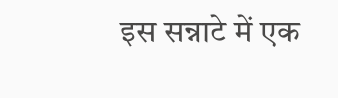इस सन्नाटे में एक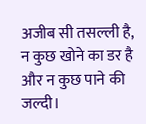अजीब सी तसल्ली है,
न कुछ खोने का डर है और न कुछ पाने की जल्दी।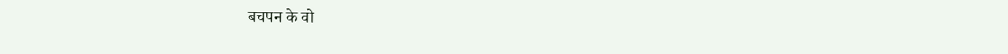बचपन के वो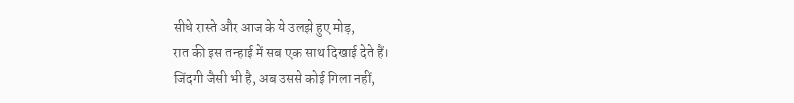सीधे रास्ते और आज के ये उलझे हुए मोड़,
रात की इस तन्हाई में सब एक साथ दिखाई देते हैं।
जिंदगी जैसी भी है, अब उससे कोई गिला नहीं,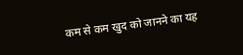कम से कम खुद को जानने का यह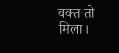वक्त तो मिला।